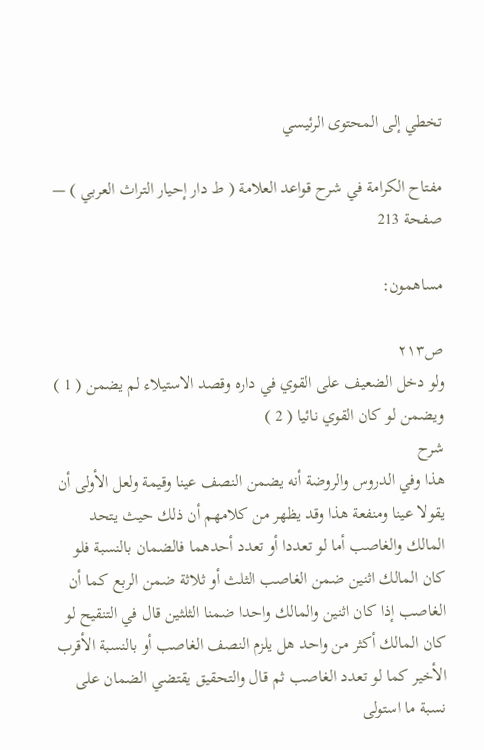تخطي إلى المحتوى الرئيسي

مفتاح الكرامة في شرح قواعد العلامة ( ط دار إحيار التراث العربي ) — صفحة 213

مساهمون:

ص٢١٣
ولو دخل الضعيف على القوي في داره وقصد الاستيلاء لم يضمن ( 1 ) ويضمن لو كان القوي نائيا ( 2 )
شرح
هذا وفي الدروس والروضة أنه يضمن النصف عينا وقيمة ولعل الأولى أن يقولا عينا ومنفعة هذا وقد يظهر من كلامهم أن ذلك حيث يتحد المالك والغاصب أما لو تعددا أو تعدد أحدهما فالضمان بالنسبة فلو كان المالك اثنين ضمن الغاصب الثلث أو ثلاثة ضمن الربع كما أن الغاصب إذا كان اثنين والمالك واحدا ضمنا الثلثين قال في التنقيح لو كان المالك أكثر من واحد هل يلزم النصف الغاصب أو بالنسبة الأقرب الأخير كما لو تعدد الغاصب ثم قال والتحقيق يقتضي الضمان على نسبة ما استولى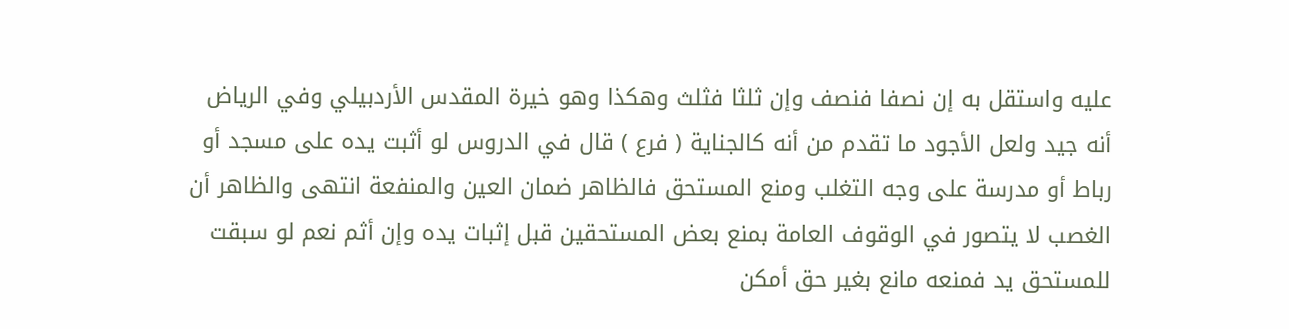عليه واستقل به إن نصفا فنصف وإن ثلثا فثلث وهكذا وهو خيرة المقدس الأردبيلي وفي الرياض أنه جيد ولعل الأجود ما تقدم من أنه كالجناية ( فرع ) قال في الدروس لو أثبت يده على مسجد أو رباط أو مدرسة على وجه التغلب ومنع المستحق فالظاهر ضمان العين والمنفعة انتهى والظاهر أن الغصب لا يتصور في الوقوف العامة بمنع بعض المستحقين قبل إثبات يده وإن أثم نعم لو سبقت للمستحق يد فمنعه مانع بغير حق أمكن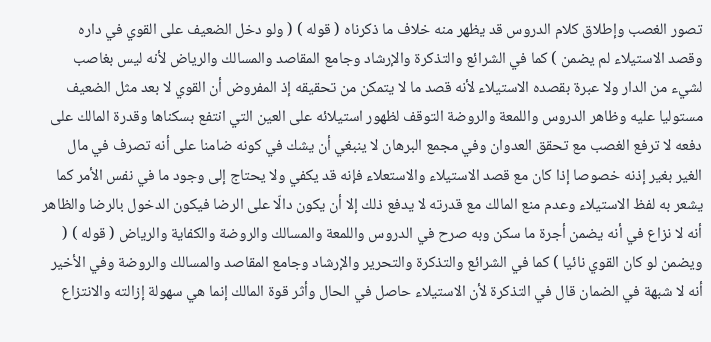تصور الغصب وإطلاق كلام الدروس قد يظهر منه خلاف ما ذكرناه ( قوله ) ( ولو دخل الضعيف على القوي في داره وقصد الاستيلاء لم يضمن ) كما في الشرائع والتذكرة والإرشاد وجامع المقاصد والمسالك والرياض لأنه ليس بغاصب لشيء من الدار ولا عبرة بقصده الاستيلاء لأنه قصد ما لا يتمكن من تحقيقه إذ المفروض أن القوي لا بعد مثل الضعيف مستوليا عليه وظاهر الدروس واللمعة والروضة التوقف لظهور استيلائه على العين التي انتفع بسكناها وقدرة المالك على دفعه لا ترفع الغصب مع تحقق العدوان وفي مجمع البرهان لا ينبغي أن يشك في كونه ضامنا على أنه تصرف في مال الغير بغير إذنه خصوصا إذا كان مع قصد الاستيلاء والاستعلاء فإنه قد يكفي ولا يحتاج إلى وجود ما في نفس الأمر كما يشعر به لفظ الاستيلاء وعدم منع المالك مع قدرته لا يدفع ذلك إلا أن يكون دالّا على الرضا فيكون الدخول بالرضا والظاهر أنه لا نزاع في أنه يضمن أجرة ما سكن وبه صرح في الدروس واللمعة والمسالك والروضة والكفاية والرياض ( قوله ) ( ويضمن لو كان القوي نائيا ) كما في الشرائع والتذكرة والتحرير والإرشاد وجامع المقاصد والمسالك والروضة وفي الأخير أنه لا شبهة في الضمان قال في التذكرة لأن الاستيلاء حاصل في الحال وأثر قوة المالك إنما هي سهولة إزالته والانتزاع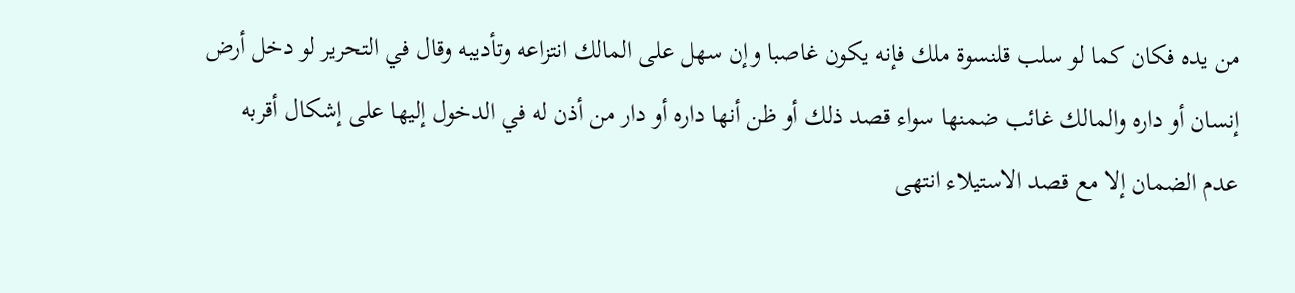من يده فكان كما لو سلب قلنسوة ملك فإنه يكون غاصبا وإن سهل على المالك انتزاعه وتأديبه وقال في التحرير لو دخل أرض إنسان أو داره والمالك غائب ضمنها سواء قصد ذلك أو ظن أنها داره أو دار من أذن له في الدخول إليها على إشكال أقربه عدم الضمان إلا مع قصد الاستيلاء انتهى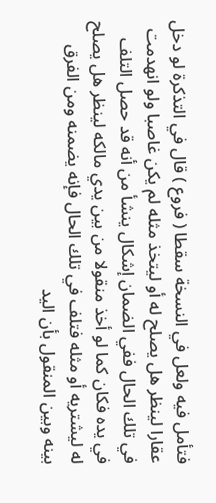فتأمل فيه ولعل في النسخة سقطا ( فروع ) قال في التذكرة لو دخل عقارا لينظر هل يصلح له أو ليتخذ مثله لم يكن غاصبا ولو انهدمت في تلك الحال ففي الضمان إشكال ينشأ من أنه قد حصل التلف في يده فكان كما لو أخذ منقولا من بين يدي مالكه لينظر هل يصلح له ليشتريه أو مثله فتلف في تلك الحال فإنه يضمنه ومن الفرق بينه وبين المنقول بأن اليد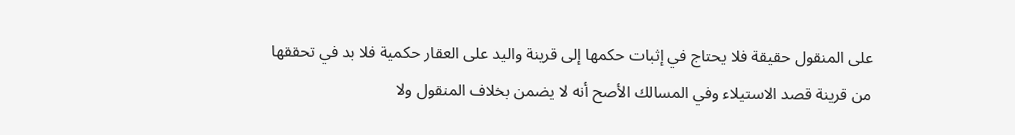على المنقول حقيقة فلا يحتاج في إثبات حكمها إلى قرينة واليد على العقار حكمية فلا بد في تحققها من قرينة قصد الاستيلاء وفي المسالك الأصح أنه لا يضمن بخلاف المنقول ولا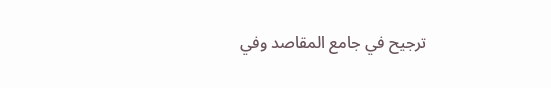ترجيح في جامع المقاصد وفي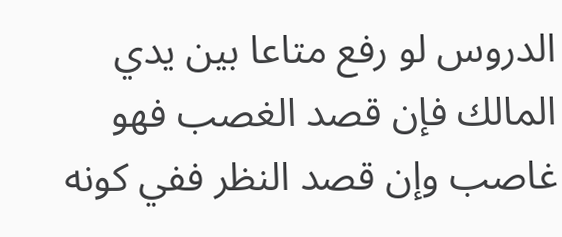الدروس لو رفع متاعا بين يدي المالك فإن قصد الغصب فهو غاصب وإن قصد النظر ففي كونه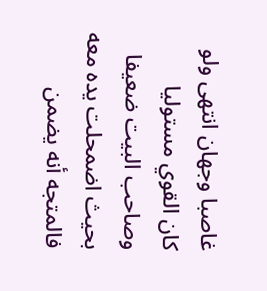غاصبا وجهان انتهى ولو كان القوي مستوليا وصاحب البيت ضعيفا بحيث اضمحلت يده معه فالمتجه أنه يضمن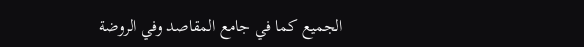الجميع كما في جامع المقاصد وفي الروضة